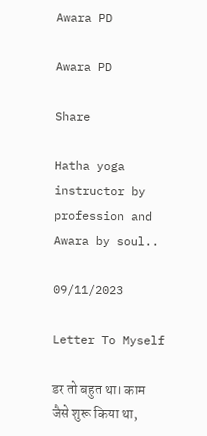Awara PD

Awara PD

Share

Hatha yoga instructor by profession and Awara by soul..

09/11/2023

Letter To Myself

डर तो बहुत था। काम जैसे शुरू किया था,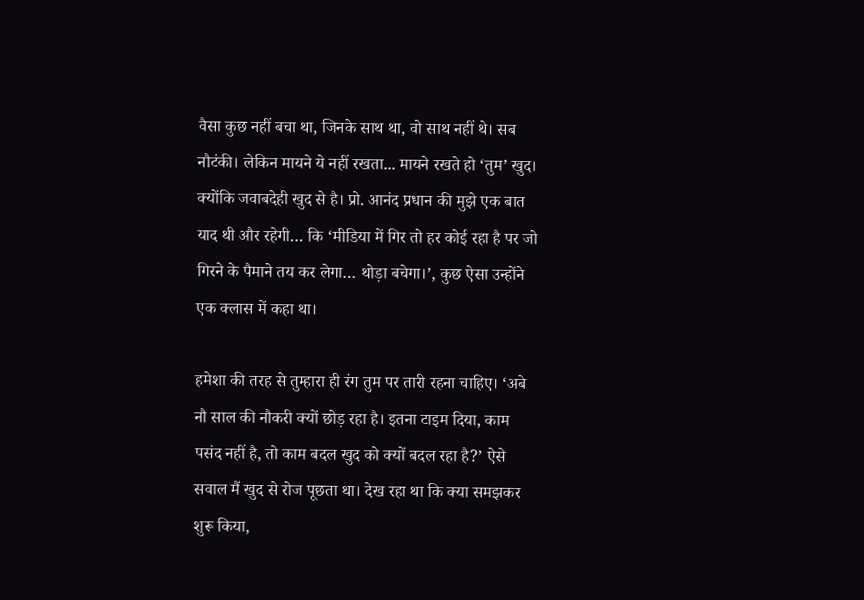वैसा कुछ नहीं बचा था, जिनके साथ था, वो साथ नहीं थे। सब नौटंकी। लेकिन मायने ये नहीं रखता... मायने रखते हो ‘तुम’ खुद। क्योंकि जवाबदेही खुद से है। प्रो. आनंद प्रधान की मुझे एक बात याद थी और रहेगी… कि ‘मीडिया में गिर तो हर कोई रहा है पर जो गिरने के पैमाने तय कर लेगा… थोड़ा बचेगा।’, कुछ ऐसा उन्होंने एक क्लास में कहा था।

हमेशा की तरह से तुम्हारा ही रंग तुम पर तारी रहना चाहिए। ‘अबे नौ साल की नौकरी क्यों छोड़ रहा है। इतना टाइम दिया, काम पसंद नहीं है, तो काम बदल खुद को क्यों बदल रहा है?’ ऐसे सवाल मैं खुद से रोज पूछता था। देख रहा था कि क्या समझकर शुरू किया,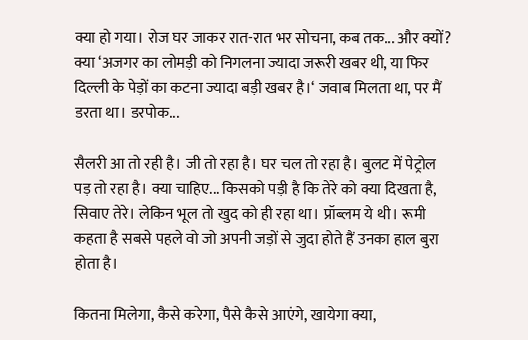क्या हो गया। रोज घर जाकर रात-रात भर सोचना, कब तक... और क्यों? क्या ‘अजगर का लोमड़ी को निगलना ज्यादा जरूरी खबर थी, या फिर दिल्ली के पेड़ों का कटना ज्यादा बड़ी खबर है।‘ जवाब मिलता था, पर मैं डरता था। डरपोक...

सैलरी आ तो रही है। जी तो रहा है। घर चल तो रहा है। बुलट में पेट्रोल पड़ तो रहा है। क्या चाहिए... किसको पड़ी है कि तेरे को क्या दिखता है, सिवाए तेरे। लेकिन भूल तो खुद को ही रहा था। प्रॉब्लम ये थी। रूमी कहता है सबसे पहले वो जो अपनी जड़ों से जुदा होते हैं उनका हाल बुरा होता है।

कितना मिलेगा, कैसे करेगा, पैसे कैसे आएंगे, खायेगा क्या,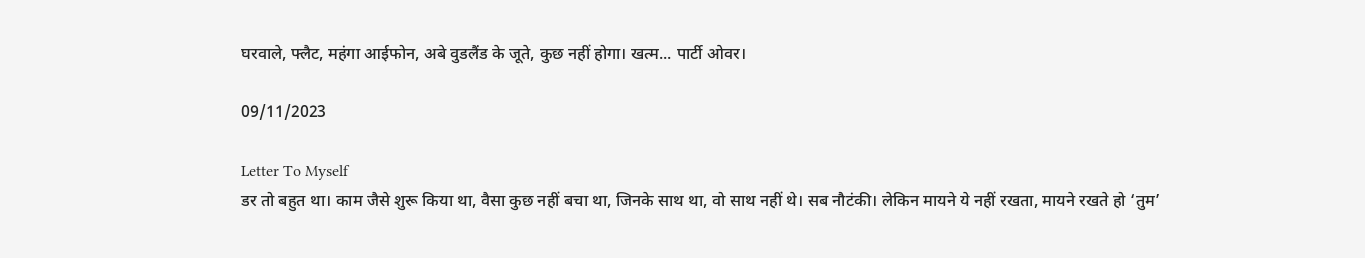घरवाले, फ्लैट, महंगा आईफोन, अबे वुडलैंड के जूते, कुछ नहीं होगा। खत्म... पार्टी ओवर।

09/11/2023

Letter To Myself
डर तो बहुत था। काम जैसे शुरू किया था, वैसा कुछ नहीं बचा था, जिनके साथ था, वो साथ नहीं थे। सब नौटंकी। लेकिन मायने ये नहीं रखता, मायने रखते हो ‘तुम’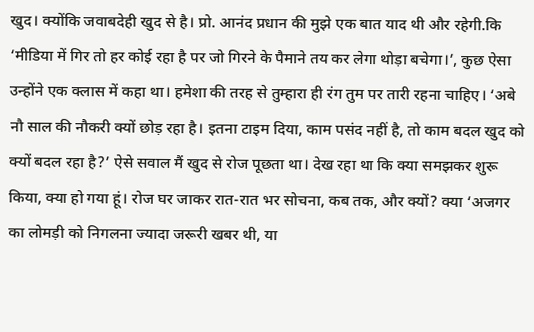खुद। क्योंकि जवाबदेही खुद से है। प्रो. आनंद प्रधान की मुझे एक बात याद थी और रहेगी.कि ‘मीडिया में गिर तो हर कोई रहा है पर जो गिरने के पैमाने तय कर लेगा थोड़ा बचेगा।’, कुछ ऐसा उन्होंने एक क्लास में कहा था। हमेशा की तरह से तुम्हारा ही रंग तुम पर तारी रहना चाहिए। ‘अबे नौ साल की नौकरी क्यों छोड़ रहा है। इतना टाइम दिया, काम पसंद नहीं है, तो काम बदल खुद को क्यों बदल रहा है?’ ऐसे सवाल मैं खुद से रोज पूछता था। देख रहा था कि क्या समझकर शुरू किया, क्या हो गया हूं। रोज घर जाकर रात-रात भर सोचना, कब तक, और क्यों? क्या ‘अजगर का लोमड़ी को निगलना ज्यादा जरूरी खबर थी, या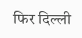फिर दिल्ली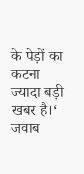के पेड़ों का कटना ज्यादा बड़ी खबर है।‘ जवाब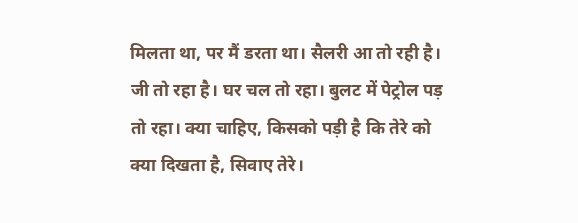मिलता था, पर मैं डरता था। सैलरी आ तो रही है। जी तो रहा है। घर चल तो रहा। बुलट में पेट्रोल पड़ तो रहा। क्या चाहिए, किसको पड़ी है कि तेरे को क्या दिखता है, सिवाए तेरे।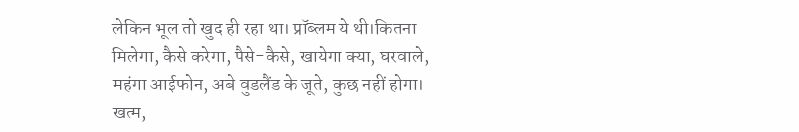लेकिन भूल तो खुद ही रहा था। प्रॉब्लम ये थी।कितना मिलेगा, कैसे करेगा, पैसे-कैसे, खायेगा क्या, घरवाले, महंगा आईफोन, अबे वुडलैंड के जूते, कुछ नहीं होगा। खत्म,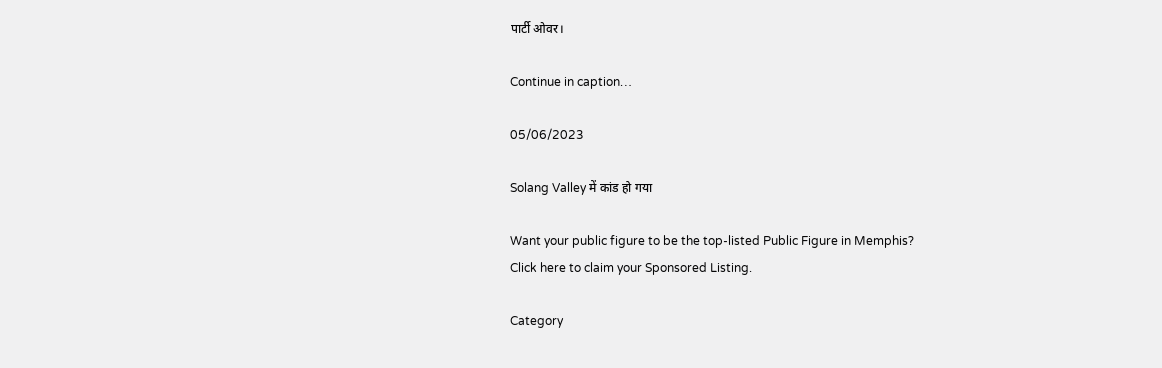पार्टी ओवर।

Continue in caption…

05/06/2023

Solang Valley में कांड हो गया

Want your public figure to be the top-listed Public Figure in Memphis?
Click here to claim your Sponsored Listing.

Category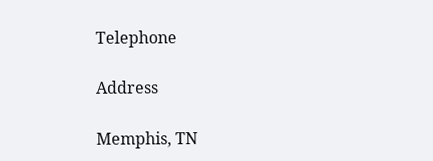Telephone

Address

Memphis, TN